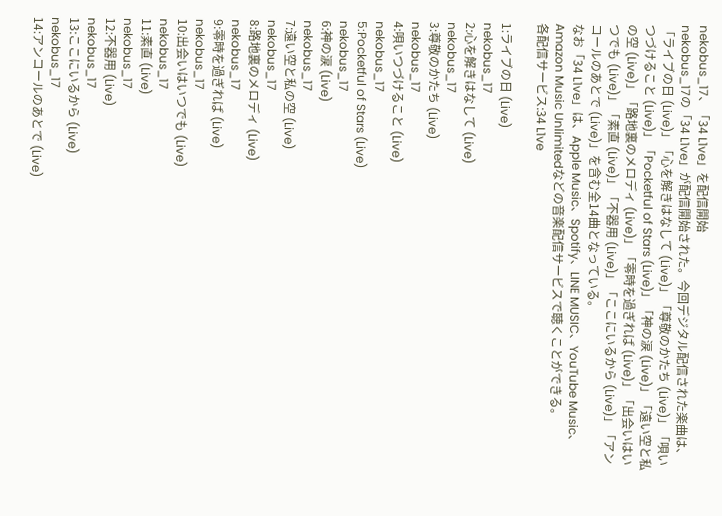nekobus_17、「34 L1ve」を配信開始
nekobus_17の「34 L1ve」が配信開始された。今回デジタル配信された楽曲は、「ライブの日 (Live)」「心を解きはなして (Live)」「尊敬のかたち (Live)」「唄いつづけること (Live)」「Pocketful of Stars (Live)」「神の涙 (Live)」「遠い空と私の空 (Live)」「路地裏のメロディ (Live)」「零時を過ぎれば (Live)」「出会いはいつでも (Live)」「素直 (Live)」「不器用 (Live)」「ここにいるから (Live)」「アンコールのあとで (Live)」を含む全14曲となっている。
なお「34 L1ve」は、Apple Music、Spotify、LINE MUSIC、YouTube Music、Amazon Music Unlimitedなどの音楽配信サービスで聴くことができる。
各配信サービス:34 L1ve

1:ライブの日 (Live)
nekobus_17
2:心を解きはなして (Live)
nekobus_17
3:尊敬のかたち (Live)
nekobus_17
4:唄いつづけること (Live)
nekobus_17
5:Pocketful of Stars (Live)
nekobus_17
6:神の涙 (Live)
nekobus_17
7:遠い空と私の空 (Live)
nekobus_17
8:路地裏のメロディ (Live)
nekobus_17
9:零時を過ぎれば (Live)
nekobus_17
10:出会いはいつでも (Live)
nekobus_17
11:素直 (Live)
nekobus_17
12:不器用 (Live)
nekobus_17
13:ここにいるから (Live)
nekobus_17
14:アンコールのあとで (Live)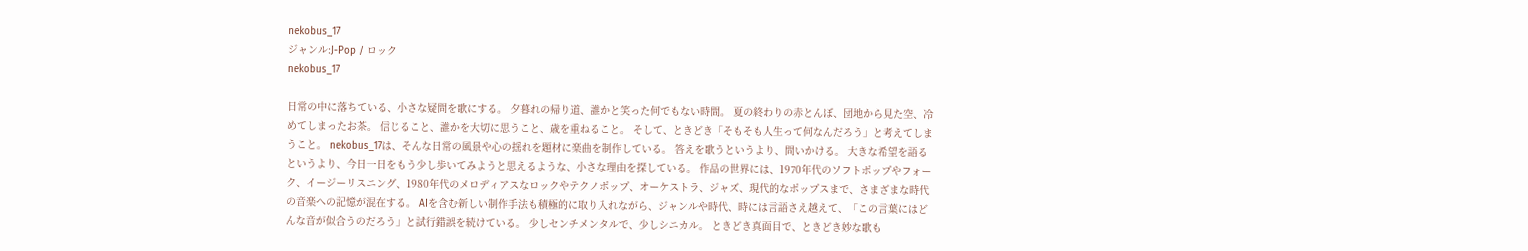nekobus_17
ジャンル:J-Pop / ロック
nekobus_17

日常の中に落ちている、小さな疑問を歌にする。 夕暮れの帰り道、誰かと笑った何でもない時間。 夏の終わりの赤とんぼ、団地から見た空、冷めてしまったお茶。 信じること、誰かを大切に思うこと、歳を重ねること。 そして、ときどき「そもそも人生って何なんだろう」と考えてしまうこと。 nekobus_17は、そんな日常の風景や心の揺れを題材に楽曲を制作している。 答えを歌うというより、問いかける。 大きな希望を語るというより、今日一日をもう少し歩いてみようと思えるような、小さな理由を探している。 作品の世界には、1970年代のソフトポップやフォーク、イージーリスニング、1980年代のメロディアスなロックやテクノポップ、オーケストラ、ジャズ、現代的なポップスまで、さまざまな時代の音楽への記憶が混在する。 AIを含む新しい制作手法も積極的に取り入れながら、ジャンルや時代、時には言語さえ越えて、「この言葉にはどんな音が似合うのだろう」と試行錯誤を続けている。 少しセンチメンタルで、少しシニカル。 ときどき真面目で、ときどき妙な歌も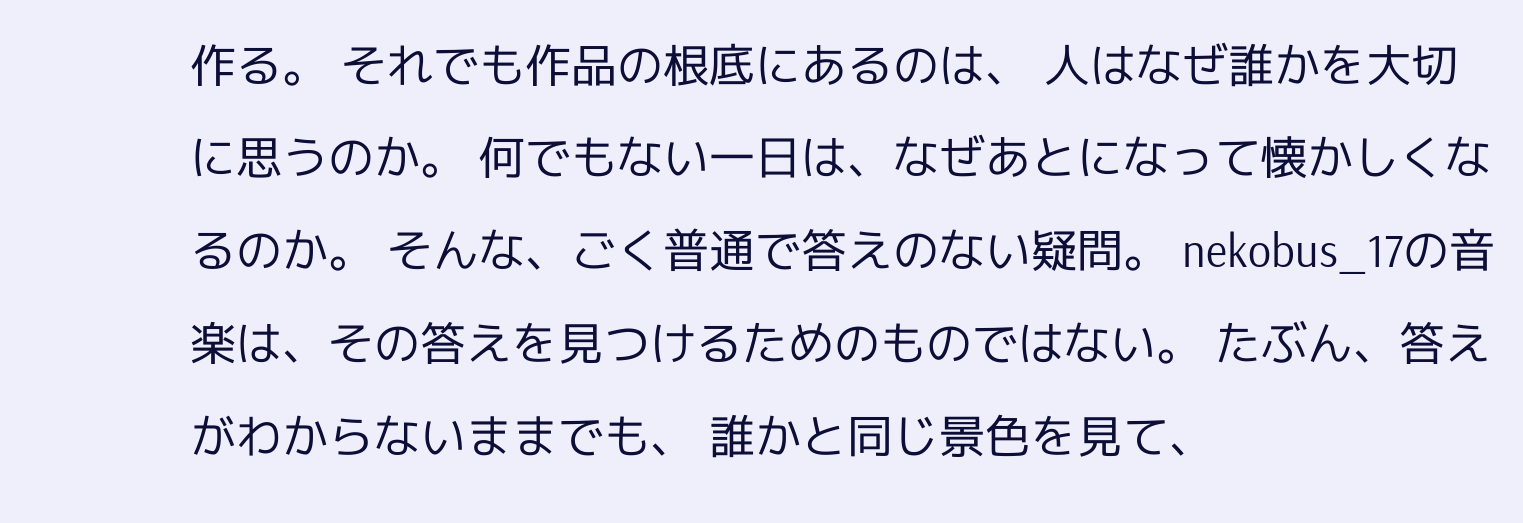作る。 それでも作品の根底にあるのは、 人はなぜ誰かを大切に思うのか。 何でもない一日は、なぜあとになって懐かしくなるのか。 そんな、ごく普通で答えのない疑問。 nekobus_17の音楽は、その答えを見つけるためのものではない。 たぶん、答えがわからないままでも、 誰かと同じ景色を見て、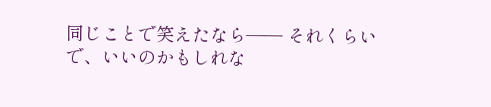同じことで笑えたなら―― それくらいで、いいのかもしれな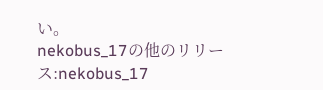い。
nekobus_17の他のリリース:nekobus_17